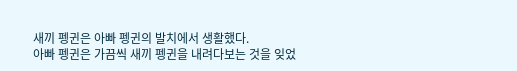새끼 펭귄은 아빠 펭귄의 발치에서 생활했다.
아빠 펭귄은 가끔씩 새끼 펭귄을 내려다보는 것을 잊었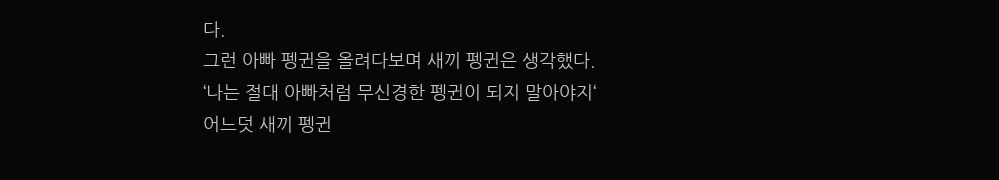다.
그런 아빠 펭귄을 올려다보며 새끼 펭귄은 생각했다.
‘나는 절대 아빠처럼 무신경한 펭귄이 되지 말아야지‘
어느덧 새끼 펭귄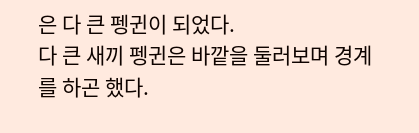은 다 큰 펭귄이 되었다.
다 큰 새끼 펭귄은 바깥을 둘러보며 경계를 하곤 했다.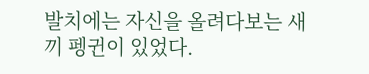발치에는 자신을 올려다보는 새끼 펭귄이 있었다.